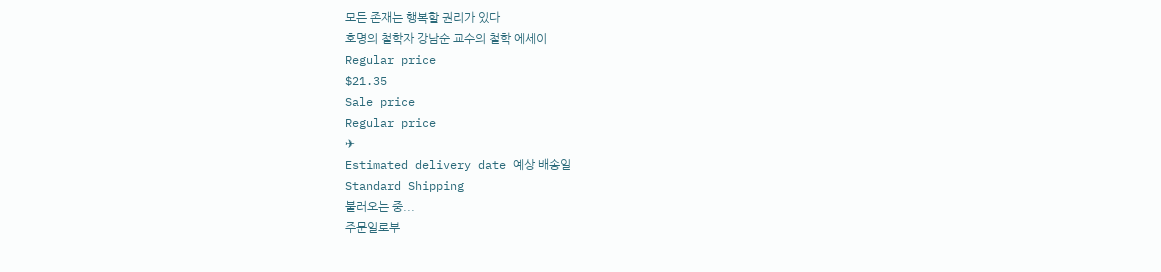모든 존재는 행복할 권리가 있다
호명의 철학자 강남순 교수의 철학 에세이
Regular price
$21.35
Sale price
Regular price
✈
Estimated delivery date 예상 배송일
Standard Shipping
불러오는 중...
주문일로부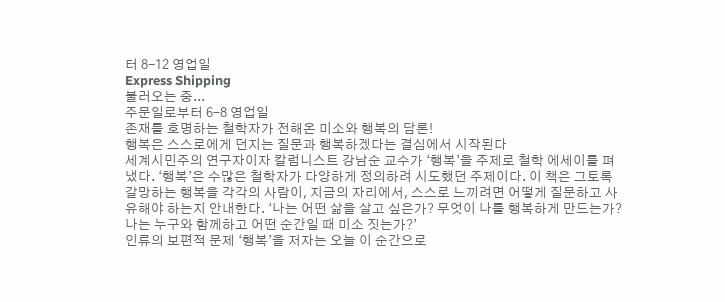터 8-12 영업일
Express Shipping
불러오는 중...
주문일로부터 6-8 영업일
존재를 호명하는 철학자가 전해온 미소와 행복의 담론!
행복은 스스로에게 던지는 질문과 행복하겠다는 결심에서 시작된다
세계시민주의 연구자이자 칼럼니스트 강남순 교수가 ‘행복’을 주제로 철학 에세이를 펴냈다. ‘행복’은 수많은 철학자가 다양하게 정의하려 시도했던 주제이다. 이 책은 그토록 갈망하는 행복을 각각의 사람이, 지금의 자리에서, 스스로 느끼려면 어떻게 질문하고 사유해야 하는지 안내한다. ‘나는 어떤 삶을 살고 싶은가? 무엇이 나를 행복하게 만드는가? 나는 누구와 함께하고 어떤 순간일 때 미소 짓는가?’
인류의 보편적 문제 ‘행복’을 저자는 오늘 이 순간으로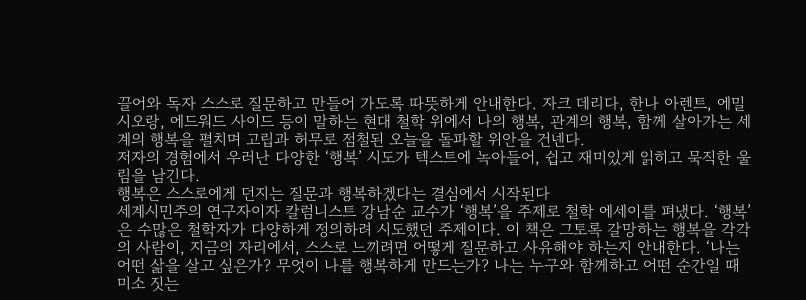끌어와 독자 스스로 질문하고 만들어 가도록 따뜻하게 안내한다. 자크 데리다, 한나 아렌트, 에밀 시오랑, 에드워드 사이드 등이 말하는 현대 철학 위에서 나의 행복, 관계의 행복, 함께 살아가는 세계의 행복을 펼치며 고립과 허무로 점철된 오늘을 돌파할 위안을 건넨다.
저자의 경험에서 우러난 다양한 ‘행복’ 시도가 텍스트에 녹아들어, 쉽고 재미있게 읽히고 묵직한 울림을 남긴다.
행복은 스스로에게 던지는 질문과 행복하겠다는 결심에서 시작된다
세계시민주의 연구자이자 칼럼니스트 강남순 교수가 ‘행복’을 주제로 철학 에세이를 펴냈다. ‘행복’은 수많은 철학자가 다양하게 정의하려 시도했던 주제이다. 이 책은 그토록 갈망하는 행복을 각각의 사람이, 지금의 자리에서, 스스로 느끼려면 어떻게 질문하고 사유해야 하는지 안내한다. ‘나는 어떤 삶을 살고 싶은가? 무엇이 나를 행복하게 만드는가? 나는 누구와 함께하고 어떤 순간일 때 미소 짓는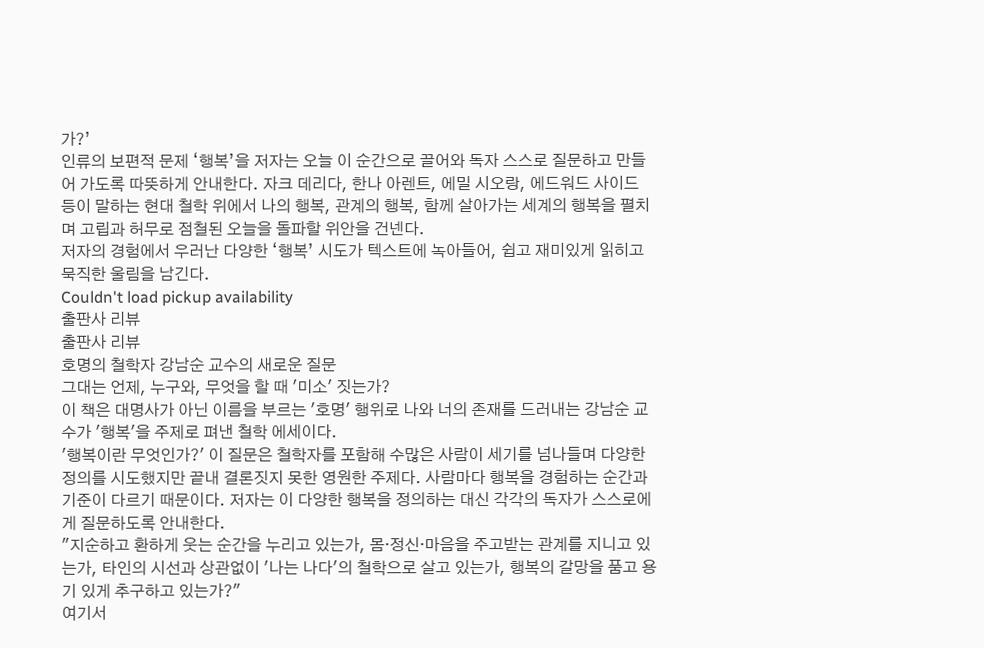가?’
인류의 보편적 문제 ‘행복’을 저자는 오늘 이 순간으로 끌어와 독자 스스로 질문하고 만들어 가도록 따뜻하게 안내한다. 자크 데리다, 한나 아렌트, 에밀 시오랑, 에드워드 사이드 등이 말하는 현대 철학 위에서 나의 행복, 관계의 행복, 함께 살아가는 세계의 행복을 펼치며 고립과 허무로 점철된 오늘을 돌파할 위안을 건넨다.
저자의 경험에서 우러난 다양한 ‘행복’ 시도가 텍스트에 녹아들어, 쉽고 재미있게 읽히고 묵직한 울림을 남긴다.
Couldn't load pickup availability
출판사 리뷰
출판사 리뷰
호명의 철학자 강남순 교수의 새로운 질문
그대는 언제, 누구와, 무엇을 할 때 '미소' 짓는가?
이 책은 대명사가 아닌 이름을 부르는 '호명' 행위로 나와 너의 존재를 드러내는 강남순 교수가 '행복'을 주제로 펴낸 철학 에세이다.
'행복이란 무엇인가?' 이 질문은 철학자를 포함해 수많은 사람이 세기를 넘나들며 다양한 정의를 시도했지만 끝내 결론짓지 못한 영원한 주제다. 사람마다 행복을 경험하는 순간과 기준이 다르기 때문이다. 저자는 이 다양한 행복을 정의하는 대신 각각의 독자가 스스로에게 질문하도록 안내한다.
"지순하고 환하게 웃는 순간을 누리고 있는가, 몸·정신·마음을 주고받는 관계를 지니고 있는가, 타인의 시선과 상관없이 '나는 나다'의 철학으로 살고 있는가, 행복의 갈망을 품고 용기 있게 추구하고 있는가?"
여기서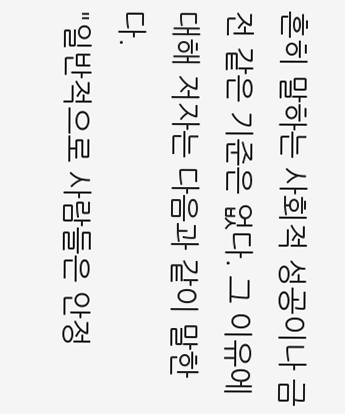흔히 말하는 사회적 성공이나 금전 같은 기준은 없다. 그 이유에 대해 저자는 다음과 같이 말한다.
"일반적으로 사람들은 안정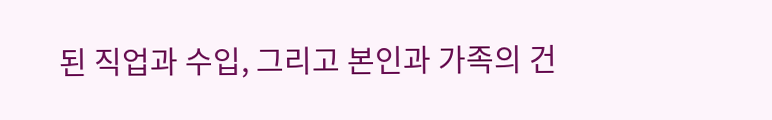된 직업과 수입, 그리고 본인과 가족의 건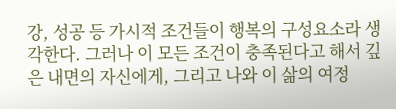강, 성공 등 가시적 조건들이 행복의 구성요소라 생각한다. 그러나 이 모든 조건이 충족된다고 해서 깊은 내면의 자신에게, 그리고 나와 이 삶의 여정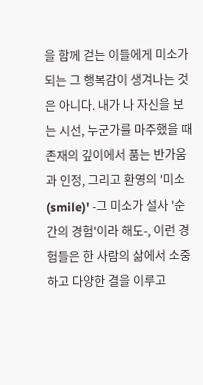을 함께 걷는 이들에게 미소가 되는 그 행복감이 생겨나는 것은 아니다. 내가 나 자신을 보는 시선, 누군가를 마주했을 때 존재의 깊이에서 품는 반가움과 인정, 그리고 환영의 '미소(smile)' -그 미소가 설사 '순간의 경험'이라 해도-, 이런 경험들은 한 사람의 삶에서 소중하고 다양한 결을 이루고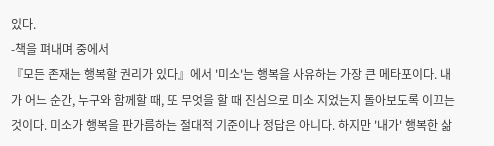있다.
-책을 펴내며 중에서
『모든 존재는 행복할 권리가 있다』에서 '미소'는 행복을 사유하는 가장 큰 메타포이다. 내가 어느 순간, 누구와 함께할 때, 또 무엇을 할 때 진심으로 미소 지었는지 돌아보도록 이끄는 것이다. 미소가 행복을 판가름하는 절대적 기준이나 정답은 아니다. 하지만 '내가' 행복한 삶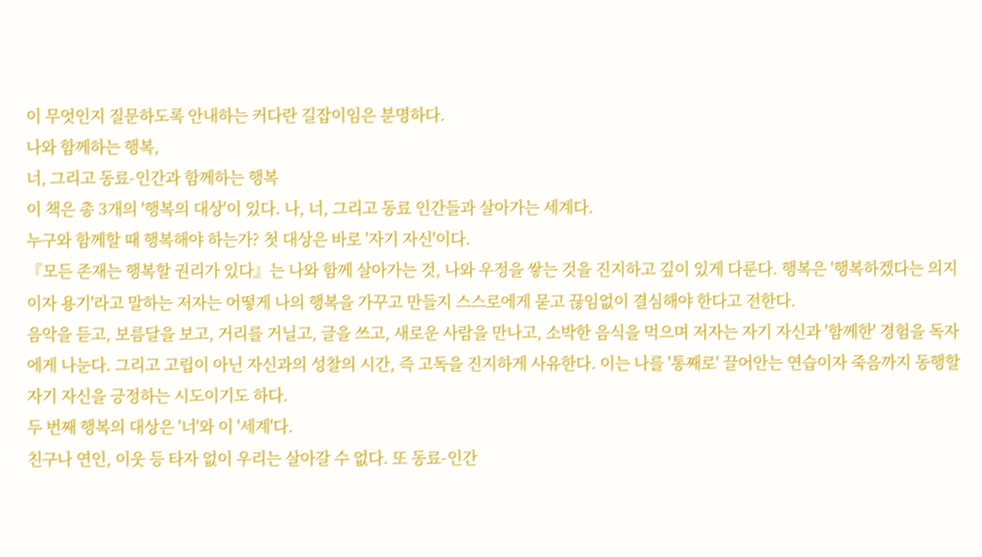이 무엇인지 질문하도록 안내하는 커다란 길잡이임은 분명하다.
나와 함께하는 행복,
너, 그리고 동료-인간과 함께하는 행복
이 책은 총 3개의 '행복의 대상'이 있다. 나, 너, 그리고 동료 인간들과 살아가는 세계다.
누구와 함께할 때 행복해야 하는가? 첫 대상은 바로 '자기 자신'이다.
『모든 존재는 행복할 권리가 있다』는 나와 함께 살아가는 것, 나와 우정을 쌓는 것을 진지하고 깊이 있게 다룬다. 행복은 '행복하겠다는 의지이자 용기'라고 말하는 저자는 어떻게 나의 행복을 가꾸고 만들지 스스로에게 묻고 끊임없이 결심해야 한다고 전한다.
음악을 듣고, 보름달을 보고, 거리를 거닐고, 글을 쓰고, 새로운 사람을 만나고, 소박한 음식을 먹으며 저자는 자기 자신과 '함께한' 경험을 독자에게 나눈다. 그리고 고립이 아닌 자신과의 성찰의 시간, 즉 고독을 진지하게 사유한다. 이는 나를 '통째로' 끌어안는 연습이자 죽음까지 동행할 자기 자신을 긍정하는 시도이기도 하다.
두 번째 행복의 대상은 '너'와 이 '세계'다.
친구나 연인, 이웃 등 타자 없이 우리는 살아갈 수 없다. 또 동료-인간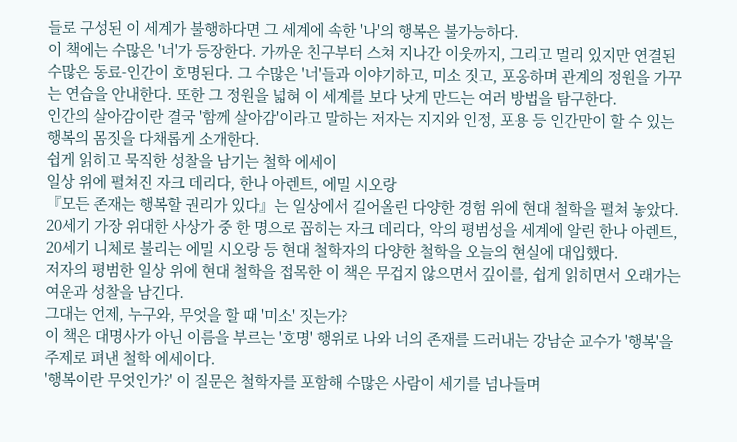들로 구성된 이 세계가 불행하다면 그 세계에 속한 '나'의 행복은 불가능하다.
이 책에는 수많은 '너'가 등장한다. 가까운 친구부터 스쳐 지나간 이웃까지, 그리고 멀리 있지만 연결된 수많은 동료-인간이 호명된다. 그 수많은 '너'들과 이야기하고, 미소 짓고, 포옹하며 관계의 정원을 가꾸는 연습을 안내한다. 또한 그 정원을 넓혀 이 세계를 보다 낫게 만드는 여러 방법을 탐구한다.
인간의 살아감이란 결국 '함께 살아감'이라고 말하는 저자는 지지와 인정, 포용 등 인간만이 할 수 있는 행복의 몸짓을 다채롭게 소개한다.
쉽게 읽히고 묵직한 성찰을 남기는 철학 에세이
일상 위에 펼쳐진 자크 데리다, 한나 아렌트, 에밀 시오랑
『모든 존재는 행복할 권리가 있다』는 일상에서 길어올린 다양한 경험 위에 현대 철학을 펼쳐 놓았다. 20세기 가장 위대한 사상가 중 한 명으로 꼽히는 자크 데리다, 악의 평범성을 세계에 알린 한나 아렌트, 20세기 니체로 불리는 에밀 시오랑 등 현대 철학자의 다양한 철학을 오늘의 현실에 대입했다.
저자의 평범한 일상 위에 현대 철학을 접목한 이 책은 무겁지 않으면서 깊이를, 쉽게 읽히면서 오래가는 여운과 성찰을 남긴다.
그대는 언제, 누구와, 무엇을 할 때 '미소' 짓는가?
이 책은 대명사가 아닌 이름을 부르는 '호명' 행위로 나와 너의 존재를 드러내는 강남순 교수가 '행복'을 주제로 펴낸 철학 에세이다.
'행복이란 무엇인가?' 이 질문은 철학자를 포함해 수많은 사람이 세기를 넘나들며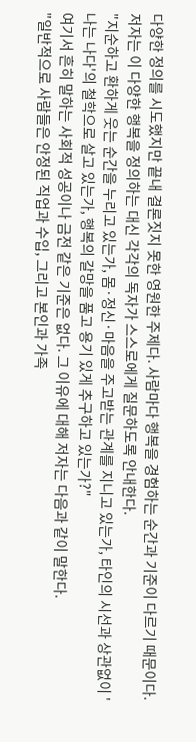다양한 정의를 시도했지만 끝내 결론짓지 못한 영원한 주제다. 사람마다 행복을 경험하는 순간과 기준이 다르기 때문이다. 저자는 이 다양한 행복을 정의하는 대신 각각의 독자가 스스로에게 질문하도록 안내한다.
"지순하고 환하게 웃는 순간을 누리고 있는가, 몸·정신·마음을 주고받는 관계를 지니고 있는가, 타인의 시선과 상관없이 '나는 나다'의 철학으로 살고 있는가, 행복의 갈망을 품고 용기 있게 추구하고 있는가?"
여기서 흔히 말하는 사회적 성공이나 금전 같은 기준은 없다. 그 이유에 대해 저자는 다음과 같이 말한다.
"일반적으로 사람들은 안정된 직업과 수입, 그리고 본인과 가족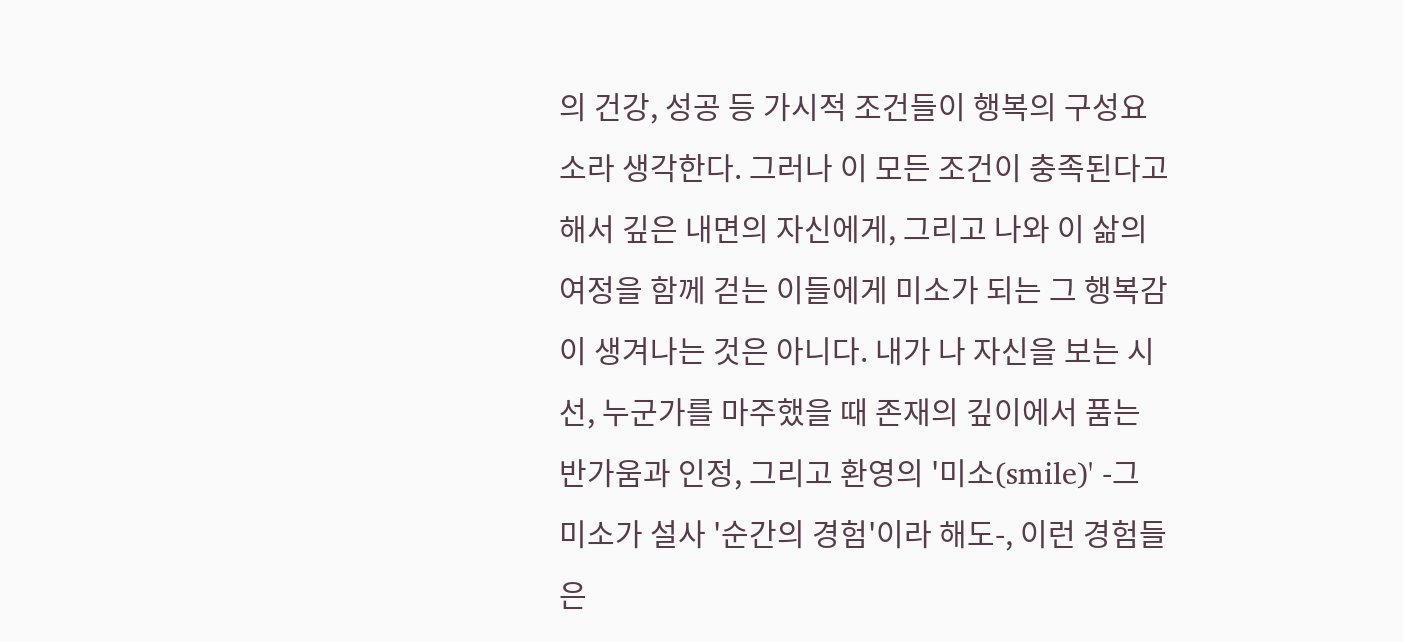의 건강, 성공 등 가시적 조건들이 행복의 구성요소라 생각한다. 그러나 이 모든 조건이 충족된다고 해서 깊은 내면의 자신에게, 그리고 나와 이 삶의 여정을 함께 걷는 이들에게 미소가 되는 그 행복감이 생겨나는 것은 아니다. 내가 나 자신을 보는 시선, 누군가를 마주했을 때 존재의 깊이에서 품는 반가움과 인정, 그리고 환영의 '미소(smile)' -그 미소가 설사 '순간의 경험'이라 해도-, 이런 경험들은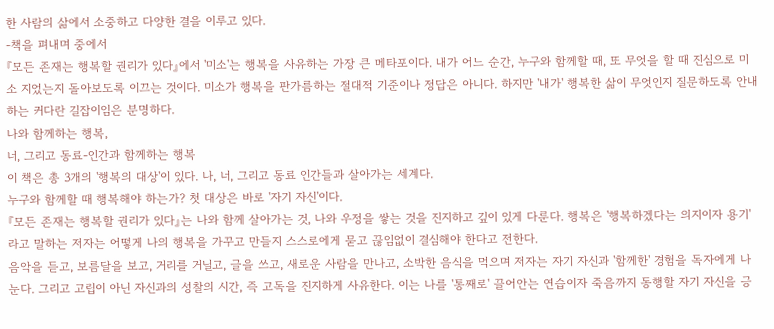한 사람의 삶에서 소중하고 다양한 결을 이루고 있다.
-책을 펴내며 중에서
『모든 존재는 행복할 권리가 있다』에서 '미소'는 행복을 사유하는 가장 큰 메타포이다. 내가 어느 순간, 누구와 함께할 때, 또 무엇을 할 때 진심으로 미소 지었는지 돌아보도록 이끄는 것이다. 미소가 행복을 판가름하는 절대적 기준이나 정답은 아니다. 하지만 '내가' 행복한 삶이 무엇인지 질문하도록 안내하는 커다란 길잡이임은 분명하다.
나와 함께하는 행복,
너, 그리고 동료-인간과 함께하는 행복
이 책은 총 3개의 '행복의 대상'이 있다. 나, 너, 그리고 동료 인간들과 살아가는 세계다.
누구와 함께할 때 행복해야 하는가? 첫 대상은 바로 '자기 자신'이다.
『모든 존재는 행복할 권리가 있다』는 나와 함께 살아가는 것, 나와 우정을 쌓는 것을 진지하고 깊이 있게 다룬다. 행복은 '행복하겠다는 의지이자 용기'라고 말하는 저자는 어떻게 나의 행복을 가꾸고 만들지 스스로에게 묻고 끊임없이 결심해야 한다고 전한다.
음악을 듣고, 보름달을 보고, 거리를 거닐고, 글을 쓰고, 새로운 사람을 만나고, 소박한 음식을 먹으며 저자는 자기 자신과 '함께한' 경험을 독자에게 나눈다. 그리고 고립이 아닌 자신과의 성찰의 시간, 즉 고독을 진지하게 사유한다. 이는 나를 '통째로' 끌어안는 연습이자 죽음까지 동행할 자기 자신을 긍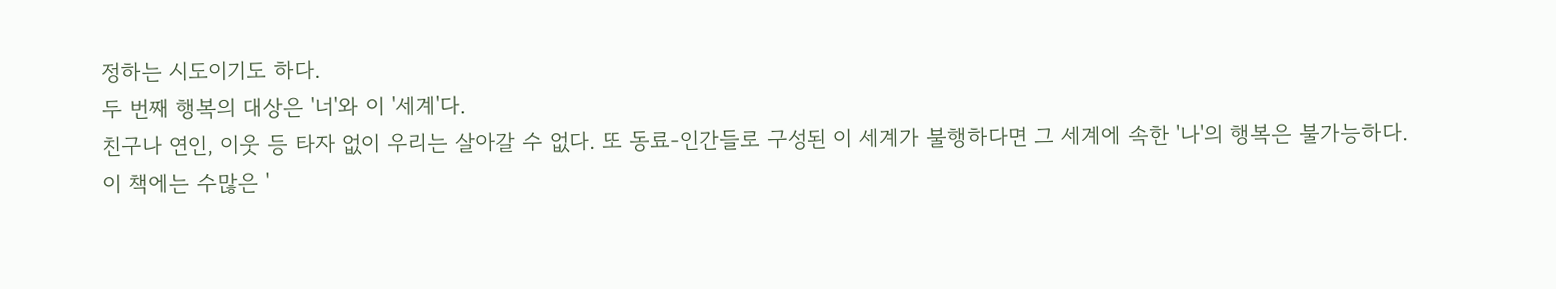정하는 시도이기도 하다.
두 번째 행복의 대상은 '너'와 이 '세계'다.
친구나 연인, 이웃 등 타자 없이 우리는 살아갈 수 없다. 또 동료-인간들로 구성된 이 세계가 불행하다면 그 세계에 속한 '나'의 행복은 불가능하다.
이 책에는 수많은 '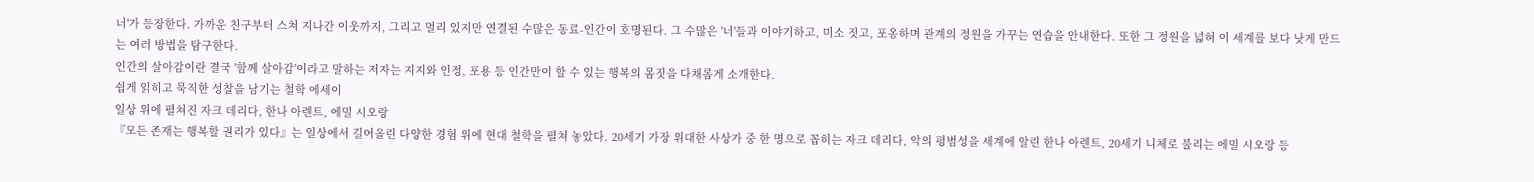너'가 등장한다. 가까운 친구부터 스쳐 지나간 이웃까지, 그리고 멀리 있지만 연결된 수많은 동료-인간이 호명된다. 그 수많은 '너'들과 이야기하고, 미소 짓고, 포옹하며 관계의 정원을 가꾸는 연습을 안내한다. 또한 그 정원을 넓혀 이 세계를 보다 낫게 만드는 여러 방법을 탐구한다.
인간의 살아감이란 결국 '함께 살아감'이라고 말하는 저자는 지지와 인정, 포용 등 인간만이 할 수 있는 행복의 몸짓을 다채롭게 소개한다.
쉽게 읽히고 묵직한 성찰을 남기는 철학 에세이
일상 위에 펼쳐진 자크 데리다, 한나 아렌트, 에밀 시오랑
『모든 존재는 행복할 권리가 있다』는 일상에서 길어올린 다양한 경험 위에 현대 철학을 펼쳐 놓았다. 20세기 가장 위대한 사상가 중 한 명으로 꼽히는 자크 데리다, 악의 평범성을 세계에 알린 한나 아렌트, 20세기 니체로 불리는 에밀 시오랑 등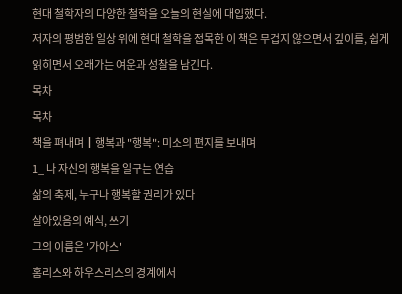현대 철학자의 다양한 철학을 오늘의 현실에 대입했다.
저자의 평범한 일상 위에 현대 철학을 접목한 이 책은 무겁지 않으면서 깊이를, 쉽게 읽히면서 오래가는 여운과 성찰을 남긴다.
목차
목차
책을 펴내며┃행복과 "행복": 미소의 편지를 보내며
1_ 나 자신의 행복을 일구는 연습
삶의 축제, 누구나 행복할 권리가 있다
살아있음의 예식, 쓰기
그의 이름은 '가아스'
홈리스와 하우스리스의 경계에서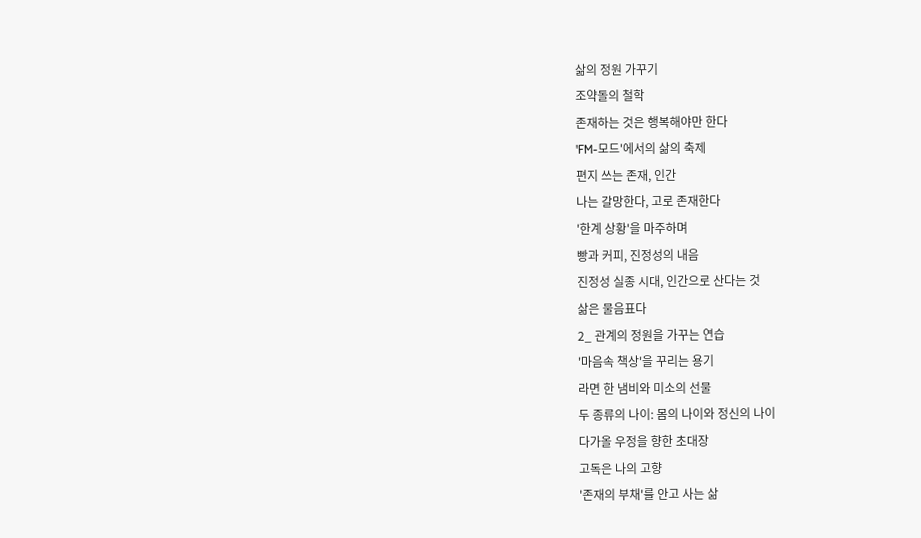삶의 정원 가꾸기
조약돌의 철학
존재하는 것은 행복해야만 한다
'FM-모드'에서의 삶의 축제
편지 쓰는 존재, 인간
나는 갈망한다, 고로 존재한다
'한계 상황'을 마주하며
빵과 커피, 진정성의 내음
진정성 실종 시대, 인간으로 산다는 것
삶은 물음표다
2_ 관계의 정원을 가꾸는 연습
'마음속 책상'을 꾸리는 용기
라면 한 냄비와 미소의 선물
두 종류의 나이: 몸의 나이와 정신의 나이
다가올 우정을 향한 초대장
고독은 나의 고향
'존재의 부채'를 안고 사는 삶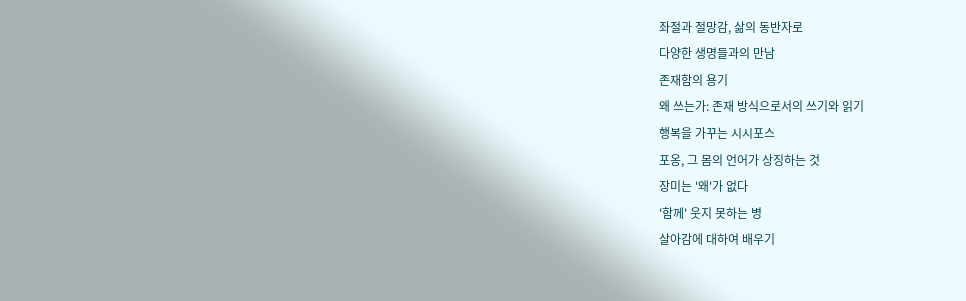좌절과 절망감, 삶의 동반자로
다양한 생명들과의 만남
존재함의 용기
왜 쓰는가: 존재 방식으로서의 쓰기와 읽기
행복을 가꾸는 시시포스
포옹, 그 몸의 언어가 상징하는 것
장미는 '왜'가 없다
'함께' 웃지 못하는 병
살아감에 대하여 배우기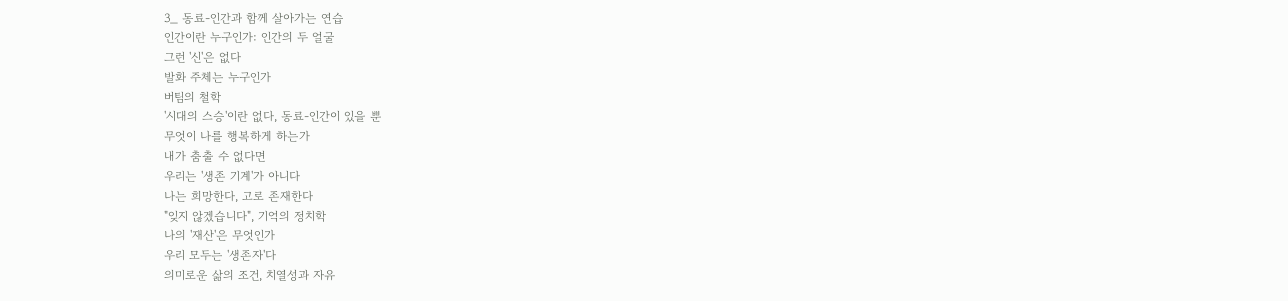3_ 동료-인간과 함께 살아가는 연습
인간이란 누구인가: 인간의 두 얼굴
그런 '신'은 없다
발화 주체는 누구인가
버팀의 철학
'시대의 스승'이란 없다, 동료-인간이 있을 뿐
무엇이 나를 행복하게 하는가
내가 춤출 수 없다면
우리는 '생존 기계'가 아니다
나는 희망한다, 고로 존재한다
"잊지 않겠습니다", 기억의 정치학
나의 '재산'은 무엇인가
우리 모두는 '생존자'다
의미로운 삶의 조건, 치열성과 자유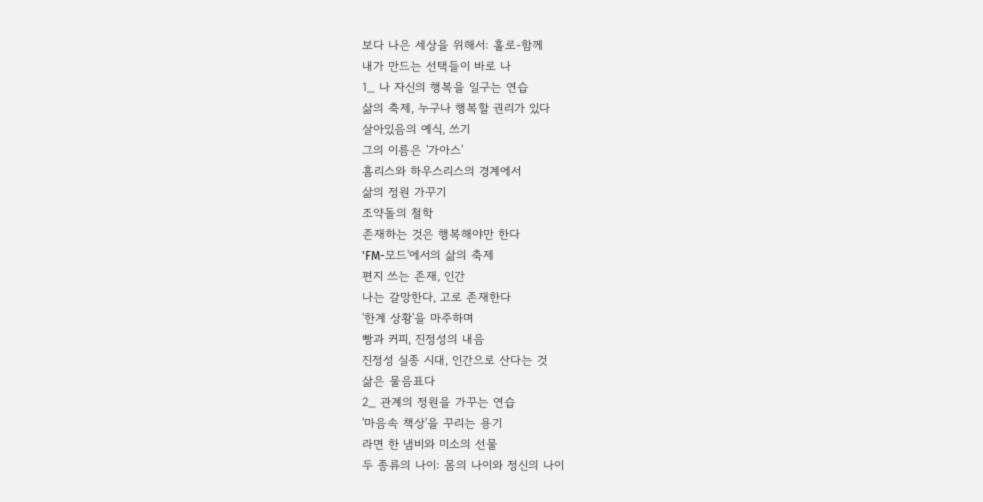보다 나은 세상을 위해서: 홀로-함께
내가 만드는 선택들이 바로 나
1_ 나 자신의 행복을 일구는 연습
삶의 축제, 누구나 행복할 권리가 있다
살아있음의 예식, 쓰기
그의 이름은 '가아스'
홈리스와 하우스리스의 경계에서
삶의 정원 가꾸기
조약돌의 철학
존재하는 것은 행복해야만 한다
'FM-모드'에서의 삶의 축제
편지 쓰는 존재, 인간
나는 갈망한다, 고로 존재한다
'한계 상황'을 마주하며
빵과 커피, 진정성의 내음
진정성 실종 시대, 인간으로 산다는 것
삶은 물음표다
2_ 관계의 정원을 가꾸는 연습
'마음속 책상'을 꾸리는 용기
라면 한 냄비와 미소의 선물
두 종류의 나이: 몸의 나이와 정신의 나이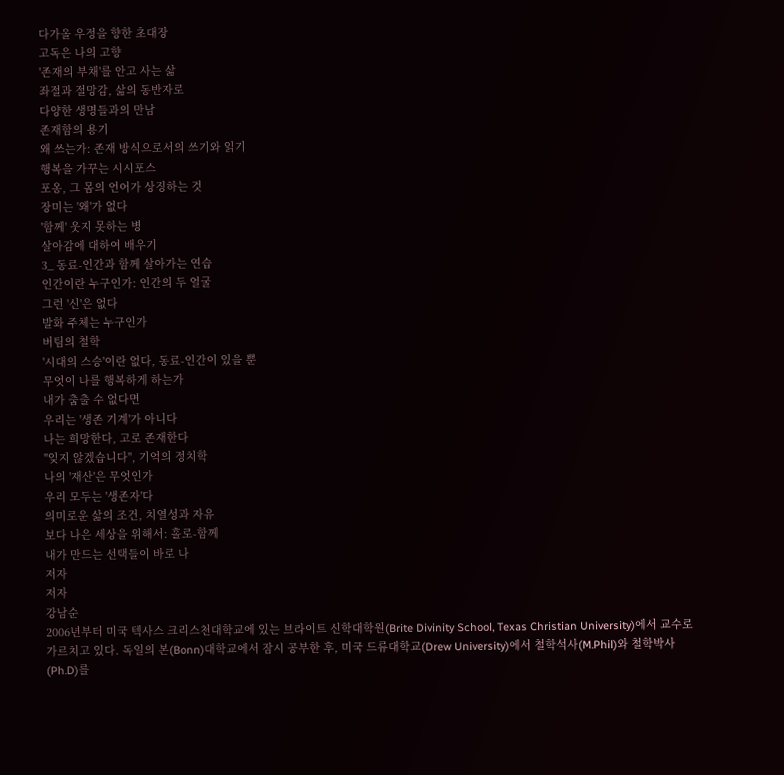다가올 우정을 향한 초대장
고독은 나의 고향
'존재의 부채'를 안고 사는 삶
좌절과 절망감, 삶의 동반자로
다양한 생명들과의 만남
존재함의 용기
왜 쓰는가: 존재 방식으로서의 쓰기와 읽기
행복을 가꾸는 시시포스
포옹, 그 몸의 언어가 상징하는 것
장미는 '왜'가 없다
'함께' 웃지 못하는 병
살아감에 대하여 배우기
3_ 동료-인간과 함께 살아가는 연습
인간이란 누구인가: 인간의 두 얼굴
그런 '신'은 없다
발화 주체는 누구인가
버팀의 철학
'시대의 스승'이란 없다, 동료-인간이 있을 뿐
무엇이 나를 행복하게 하는가
내가 춤출 수 없다면
우리는 '생존 기계'가 아니다
나는 희망한다, 고로 존재한다
"잊지 않겠습니다", 기억의 정치학
나의 '재산'은 무엇인가
우리 모두는 '생존자'다
의미로운 삶의 조건, 치열성과 자유
보다 나은 세상을 위해서: 홀로-함께
내가 만드는 선택들이 바로 나
저자
저자
강남순
2006년부터 미국 텍사스 크리스천대학교에 있는 브라이트 신학대학원(Brite Divinity School, Texas Christian University)에서 교수로 가르치고 있다. 독일의 본(Bonn)대학교에서 잠시 공부한 후, 미국 드류대학교(Drew University)에서 철학석사(M.Phil)와 철학박사(Ph.D)를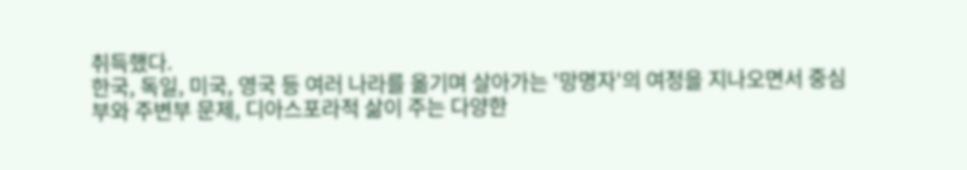취득했다.
한국, 독일, 미국, 영국 등 여러 나라를 옮기며 살아가는 '망명자'의 여정을 지나오면서 중심부와 주변부 문제, 디아스포라적 삶이 주는 다양한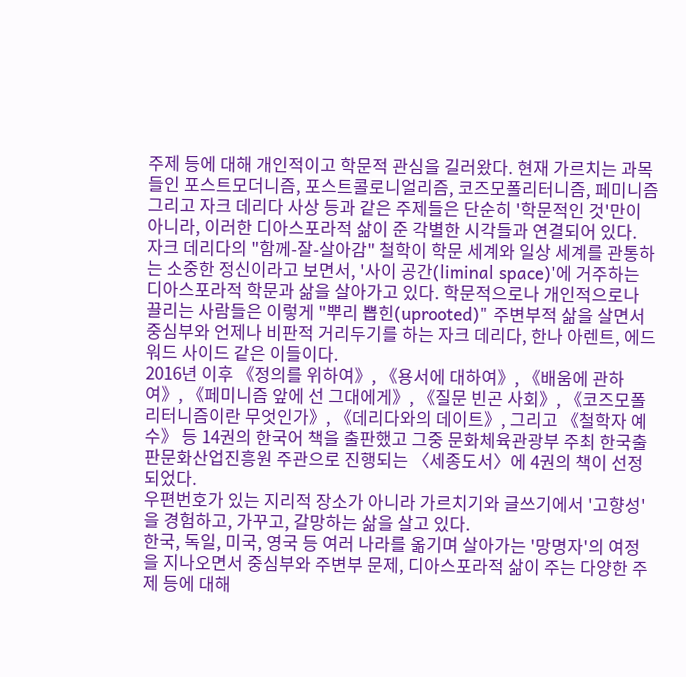주제 등에 대해 개인적이고 학문적 관심을 길러왔다. 현재 가르치는 과목들인 포스트모더니즘, 포스트콜로니얼리즘, 코즈모폴리터니즘, 페미니즘 그리고 자크 데리다 사상 등과 같은 주제들은 단순히 '학문적인 것'만이 아니라, 이러한 디아스포라적 삶이 준 각별한 시각들과 연결되어 있다.
자크 데리다의 "함께-잘-살아감" 철학이 학문 세계와 일상 세계를 관통하는 소중한 정신이라고 보면서, '사이 공간(liminal space)'에 거주하는 디아스포라적 학문과 삶을 살아가고 있다. 학문적으로나 개인적으로나 끌리는 사람들은 이렇게 "뿌리 뽑힌(uprooted)" 주변부적 삶을 살면서 중심부와 언제나 비판적 거리두기를 하는 자크 데리다, 한나 아렌트, 에드워드 사이드 같은 이들이다.
2016년 이후 《정의를 위하여》, 《용서에 대하여》, 《배움에 관하여》, 《페미니즘 앞에 선 그대에게》, 《질문 빈곤 사회》, 《코즈모폴리터니즘이란 무엇인가》, 《데리다와의 데이트》, 그리고 《철학자 예수》 등 14권의 한국어 책을 출판했고 그중 문화체육관광부 주최 한국출판문화산업진흥원 주관으로 진행되는 〈세종도서〉에 4권의 책이 선정되었다.
우편번호가 있는 지리적 장소가 아니라 가르치기와 글쓰기에서 '고향성'을 경험하고, 가꾸고, 갈망하는 삶을 살고 있다.
한국, 독일, 미국, 영국 등 여러 나라를 옮기며 살아가는 '망명자'의 여정을 지나오면서 중심부와 주변부 문제, 디아스포라적 삶이 주는 다양한 주제 등에 대해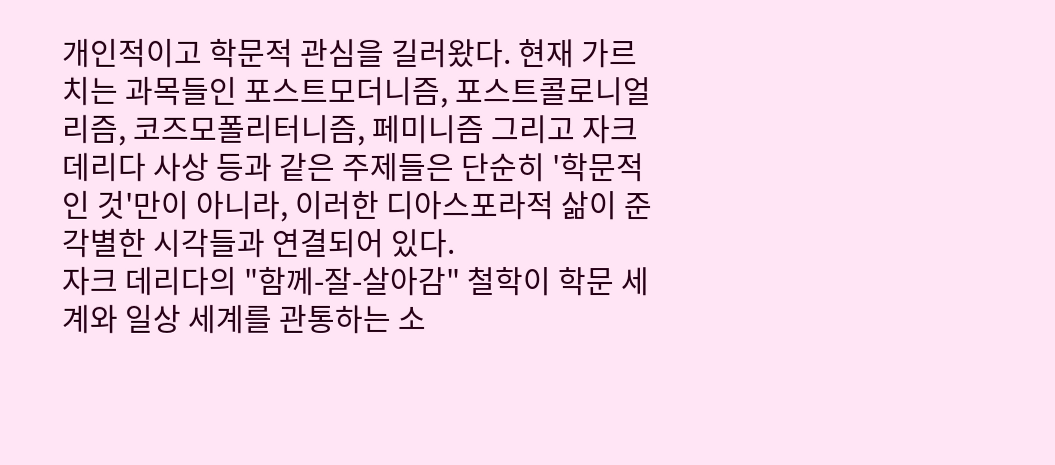개인적이고 학문적 관심을 길러왔다. 현재 가르치는 과목들인 포스트모더니즘, 포스트콜로니얼리즘, 코즈모폴리터니즘, 페미니즘 그리고 자크 데리다 사상 등과 같은 주제들은 단순히 '학문적인 것'만이 아니라, 이러한 디아스포라적 삶이 준 각별한 시각들과 연결되어 있다.
자크 데리다의 "함께-잘-살아감" 철학이 학문 세계와 일상 세계를 관통하는 소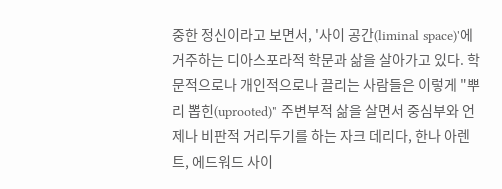중한 정신이라고 보면서, '사이 공간(liminal space)'에 거주하는 디아스포라적 학문과 삶을 살아가고 있다. 학문적으로나 개인적으로나 끌리는 사람들은 이렇게 "뿌리 뽑힌(uprooted)" 주변부적 삶을 살면서 중심부와 언제나 비판적 거리두기를 하는 자크 데리다, 한나 아렌트, 에드워드 사이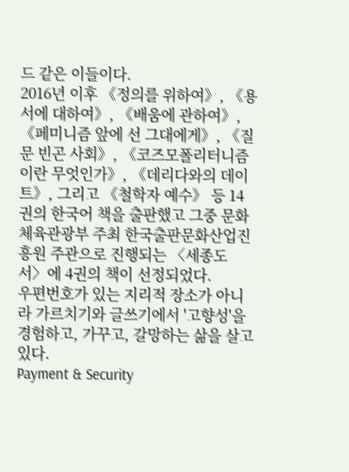드 같은 이들이다.
2016년 이후 《정의를 위하여》, 《용서에 대하여》, 《배움에 관하여》, 《페미니즘 앞에 선 그대에게》, 《질문 빈곤 사회》, 《코즈모폴리터니즘이란 무엇인가》, 《데리다와의 데이트》, 그리고 《철학자 예수》 등 14권의 한국어 책을 출판했고 그중 문화체육관광부 주최 한국출판문화산업진흥원 주관으로 진행되는 〈세종도서〉에 4권의 책이 선정되었다.
우편번호가 있는 지리적 장소가 아니라 가르치기와 글쓰기에서 '고향성'을 경험하고, 가꾸고, 갈망하는 삶을 살고 있다.
Payment & Security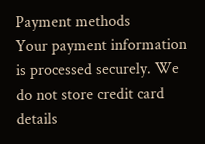Payment methods
Your payment information is processed securely. We do not store credit card details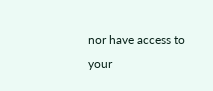nor have access to your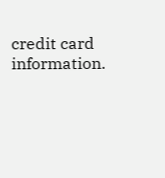credit card information.